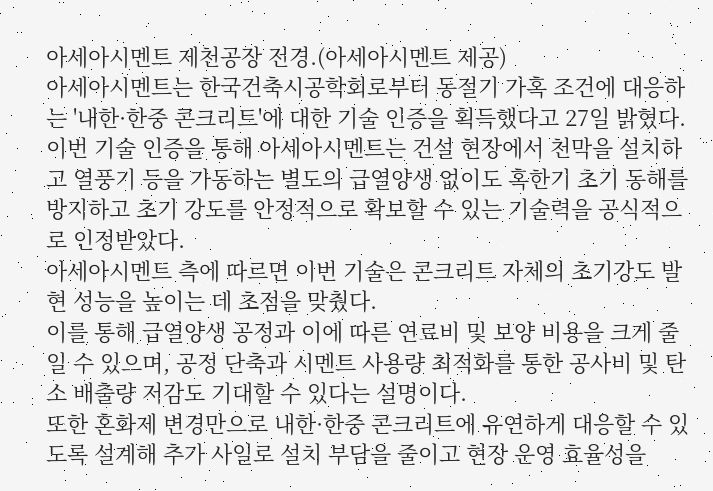아세아시멘트 제천공장 전경.(아세아시멘트 제공)
아세아시멘트는 한국건축시공학회로부터 동절기 가혹 조건에 대응하는 '내한·한중 콘크리트'에 대한 기술 인증을 획득했다고 27일 밝혔다.
이번 기술 인증을 통해 아세아시멘트는 건설 현장에서 천막을 설치하고 열풍기 등을 가동하는 별도의 급열양생 없이도 혹한기 초기 동해를 방지하고 초기 강도를 안정적으로 확보할 수 있는 기술력을 공식적으로 인정받았다.
아세아시멘트 측에 따르면 이번 기술은 콘크리트 자체의 초기강도 발현 성능을 높이는 데 초점을 맞췄다.
이를 통해 급열양생 공정과 이에 따른 연료비 및 보양 비용을 크게 줄일 수 있으며, 공정 단축과 시멘트 사용량 최적화를 통한 공사비 및 탄소 배출량 저감도 기대할 수 있다는 설명이다.
또한 혼화제 변경만으로 내한·한중 콘크리트에 유연하게 대응할 수 있도록 설계해 추가 사일로 설치 부담을 줄이고 현장 운영 효율성을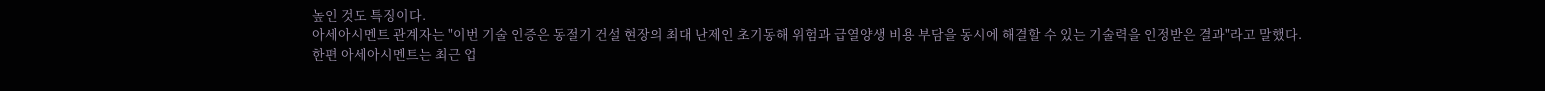높인 것도 특징이다.
아세아시멘트 관계자는 "이번 기술 인증은 동절기 건설 현장의 최대 난제인 초기동해 위험과 급열양생 비용 부담을 동시에 해결할 수 있는 기술력을 인정받은 결과"라고 말했다.
한편 아세아시멘트는 최근 업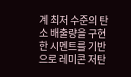계 최저 수준의 탄소 배출량을 구현한 시멘트를 기반으로 레미콘 저탄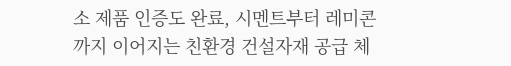소 제품 인증도 완료, 시멘트부터 레미콘까지 이어지는 친환경 건설자재 공급 체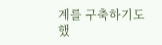계를 구축하기도 했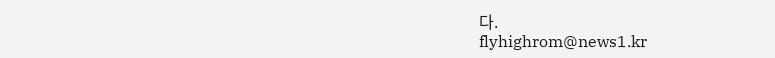다.
flyhighrom@news1.kr